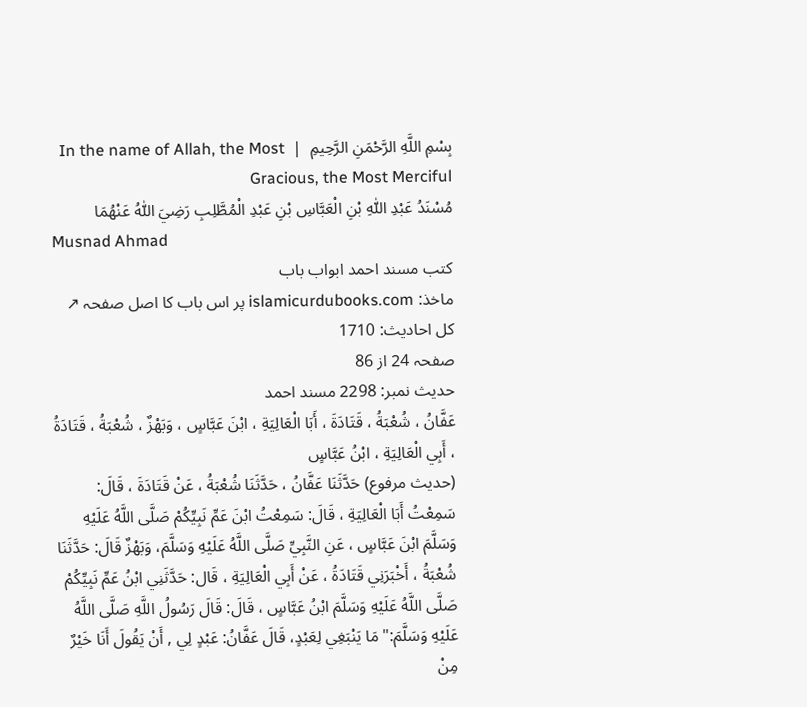بِسْمِ اللَّهِ الرَّحْمَنِ الرَّحِيمِ  |  In the name of Allah, the Most Gracious, the Most Merciful
مُسْنَدُ عَبْدِ اللّٰهِ بْنِ الْعَبَّاسِ بْنِ عَبْدِ الْمُطَّلِبِ رَضِيَ اللّٰهُ عَنْهُمَا
Musnad Ahmad
کتب مسند احمد ابواب باب
ماخذ: islamicurdubooks.com پر اس باب کا اصل صفحہ ↗
کل احادیث: 1710
صفحہ 24 از 86
حدیث نمبر: 2298 مسند احمد
عَفَّانُ ، شُعْبَةُ ، قَتَادَةَ ، أَبَا الْعَالِيَةِ ، ابْنَ عَبَّاسٍ ، وَبَهْزٌ ، شُعْبَةُ ، قَتَادَةُ ، أَبِي الْعَالِيَةِ ، ابْنُ عَبَّاسٍ
(حديث مرفوع) حَدَّثَنَا عَفَّانُ ، حَدَّثَنَا شُعْبَةُ ، عَنْ قَتَادَةَ ، قَالَ: سَمِعْتُ أَبَا الْعَالِيَةِ ، قَالَ: سَمِعْتُ ابْنَ عَمِّ نَبِيِّكُمْ صَلَّى اللَّهُ عَلَيْهِ وَسَلَّمَ ابْنَ عَبَّاسٍ ، عَنِ النَّبِيِّ صَلَّى اللَّهُ عَلَيْهِ وَسَلَّمَ، وَبَهْزٌ قَالَ: حَدَّثَنَا شُعْبَةُ ، أَخْبَرَنِي قَتَادَةُ ، عَنْ أَبِي الْعَالِيَةِ ، قَال: حَدَّثَنِي ابْنُ عَمِّ نَبِيِّكُمْ صَلَّى اللَّهُ عَلَيْهِ وَسَلَّمَ ابْنُ عَبَّاسٍ ، قَالَ: قَالَ رَسُولُ اللَّهِ صَلَّى اللَّهُ عَلَيْهِ وَسَلَّمَ:" مَا يَنْبَغِي لِعَبْدٍ، قَالَ عَفَّانُ: عَبْدٍ لِي , أَنْ يَقُولَ أَنَا خَيْرٌ مِنْ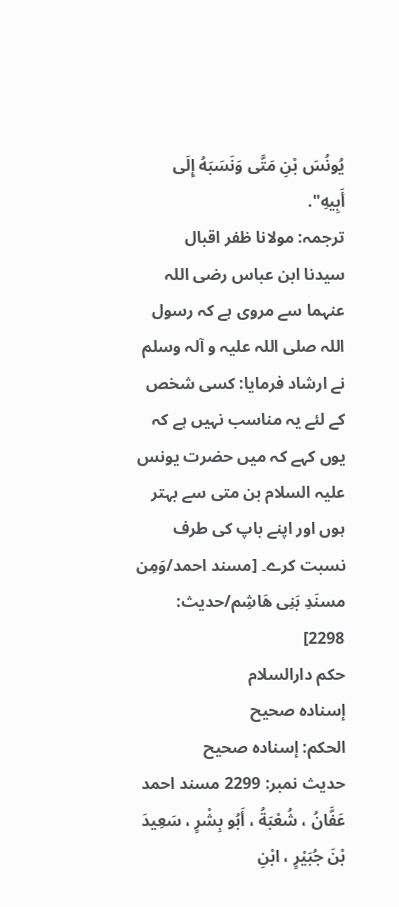يُونُسَ بْنِ مَتَّى وَنَسَبَهُ إِلَى أَبِيهِ".
ترجمہ: مولانا ظفر اقبال
سیدنا ابن عباس رضی اللہ عنہما سے مروی ہے کہ رسول اللہ صلی اللہ علیہ و آلہ وسلم نے ارشاد فرمایا: کسی شخص کے لئے یہ مناسب نہیں ہے کہ یوں کہے کہ میں حضرت یونس علیہ السلام بن متی سے بہتر ہوں اور اپنے باپ کی طرف نسبت کرے۔ [مسند احمد/وَمِن مسنَدِ بَنِی هَاشِم/حدیث: 2298]
حکم دارالسلام
إسناده صحيح
الحكم: إسناده صحيح
حدیث نمبر: 2299 مسند احمد
عَفَّانُ ، شُعْبَةُ ، أَبُو بِشْرٍ ، سَعِيدَ بْنَ جُبَيْرٍ ، ابْنِ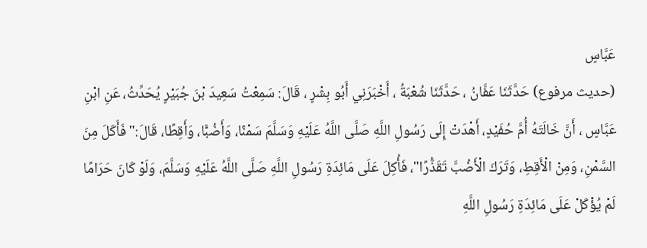عَبَّاسٍ
(حديث مرفوع) حَدَّثَنَا عَفَّانُ ، حَدَّثَنَا شُعْبَةُ ، أَخْبَرَنِي أَبُو بِشْرٍ ، قَالَ: سَمِعْتُ سَعِيدَ بْنَ جُبَيْرٍ يُحَدِّثُ، عَنِ ابْنِ عَبَّاسٍ ، أَنَّ خَالَتَهُ أُمَّ حُفَيْدٍ، أَهْدَتْ إِلَى رَسُولِ اللَّهِ صَلَّى اللَّهُ عَلَيْهِ وَسَلَّمَ سَمْنًا، وَأَضُبًّا، وَأَقِطًا، قَالَ:" فَأَكَلَ مِنَ السَّمْنِ، وَمِنْ الْأَقِطِ، وَتَرَكَ الْأَضُبَّ تَقَذُّرًا"، فَأُكِلَ عَلَى مَائِدَةِ رَسُولِ اللَّهِ صَلَّى اللَّهُ عَلَيْهِ وَسَلَّمَ، وَلَوْ كَانَ حَرَامًا لَمْ يُؤْكَلْ عَلَى مَائِدَةِ رَسُولِ اللَّهِ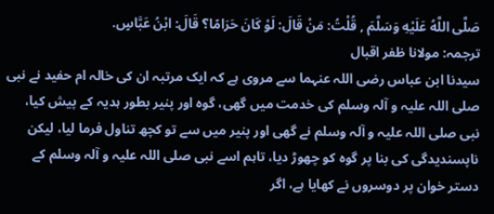صَلَّى اللَّهُ عَلَيْهِ وَسَلَّمَ , قُلْتُ: مَنْ قَالَ: لَوْ كَانَ حَرَامًا؟ قَالَ: ابْنُ عَبَّاسٍ.
ترجمہ: مولانا ظفر اقبال
سیدنا ابن عباس رضی اللہ عنہما سے مروی ہے کہ ایک مرتبہ ان کی خالہ ام حفید نے نبی صلی اللہ علیہ و آلہ وسلم کی خدمت میں گھی، گوہ اور پنیر بطور ہدیہ کے پیش کیا، نبی صلی اللہ علیہ و آلہ وسلم نے گھی اور پنیر میں سے تو کچھ تناول فرما لیا، لیکن ناپسندیدگی کی بنا پر گوہ کو چھوڑ دیا، تاہم اسے نبی صلی اللہ علیہ و آلہ وسلم کے دستر خوان پر دوسروں نے کھایا ہے، اگر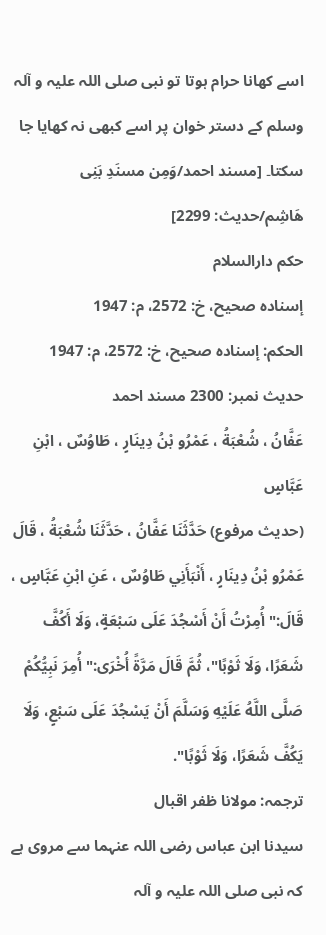اسے کھانا حرام ہوتا تو نبی صلی اللہ علیہ و آلہ وسلم کے دستر خوان پر اسے کبھی نہ کھایا جا سکتا۔ [مسند احمد/وَمِن مسنَدِ بَنِی هَاشِم/حدیث: 2299]
حکم دارالسلام
إسناده صحيح، خ: 2572، م: 1947
الحكم: إسناده صحيح، خ: 2572، م: 1947
حدیث نمبر: 2300 مسند احمد
عَفَّانُ ، شُعْبَةُ ، عَمْرُو بْنُ دِينَارٍ ، طَاوُسٌ ، ابْنِ عَبَّاسٍ
(حديث مرفوع) حَدَّثَنَا عَفَّانُ ، حَدَّثَنَا شُعْبَةُ ، قَالَ عَمْرُو بْنُ دِينَارٍ ، أَنْبَأَنِي طَاوُسٌ ، عَنِ ابْنِ عَبَّاسٍ ، قَالَ:" أُمِرْتُ أَنْ أَسْجُدَ عَلَى سَبْعَةٍ، وَلَا أَكُفَّ شَعَرًا، وَلَا ثَوْبًا"، ثُمَّ قَالَ مَرَّةً أُخْرَى:" أُمِرَ نَبِيُّكُمْ صَلَّى اللَّهُ عَلَيْهِ وَسَلَّمَ أَنْ يَسْجُدَ عَلَى سَبْعٍ، وَلَا يَكُفَّ شَعَرًا، وَلَا ثَوْبًا".
ترجمہ: مولانا ظفر اقبال
سیدنا ابن عباس رضی اللہ عنہما سے مروی ہے کہ نبی صلی اللہ علیہ و آلہ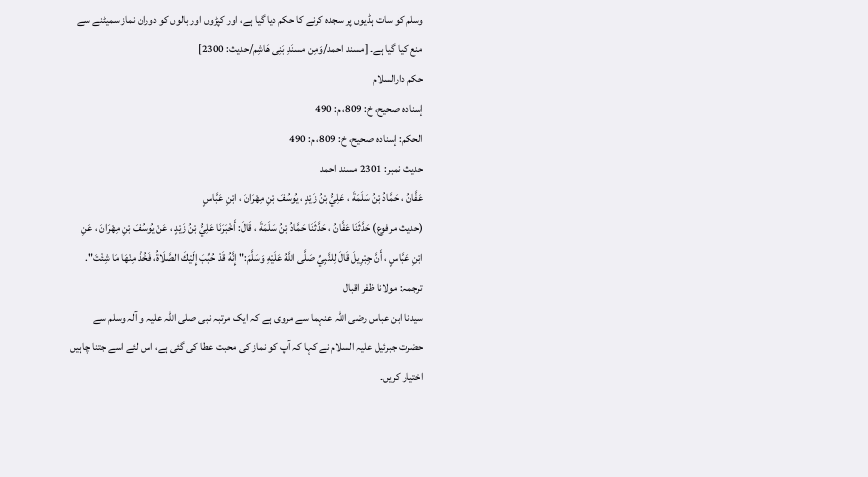وسلم کو سات ہڈیوں پر سجدہ کرنے کا حکم دیا گیا ہے، اور کپڑوں اور بالوں کو دوران نماز سمیٹنے سے منع کیا گیا ہے۔ [مسند احمد/وَمِن مسنَدِ بَنِی هَاشِم/حدیث: 2300]
حکم دارالسلام
إسناده صحيح، خ: 809، م: 490
الحكم: إسناده صحيح، خ: 809، م: 490
حدیث نمبر: 2301 مسند احمد
عَفَّانُ ، حَمَّادُ بْنُ سَلَمَةَ ، عَلِيُّ بْنُ زَيْدٍ ، يُوسُفَ بْنِ مِهْرَانَ ، ابْنِ عَبَّاسٍ
(حديث مرفوع) حَدَّثَنَا عَفَّانُ ، حَدَّثَنَا حَمَّادُ بْنُ سَلَمَةَ ، قَالَ: أَخْبَرَنَا عَلِيُّ بْنُ زَيْدٍ ، عَنْ يُوسُفَ بْنِ مِهْرَانَ ، عَنِ ابْنِ عَبَّاسٍ ، أَنَّ جِبْرِيلَ قَالَ لِلنَّبِيِّ صَلَّى اللَّهُ عَلَيْهِ وَسَلَّمَ:" إِنَّهُ قَدْ حُبِّبَ إِلَيْكَ الصَّلَاةُ، فَخُذْ مِنْهَا مَا شِئْتَ".
ترجمہ: مولانا ظفر اقبال
سیدنا ابن عباس رضی اللہ عنہما سے مروی ہے کہ ایک مرتبہ نبی صلی اللہ علیہ و آلہ وسلم سے حضرت جبرئیل علیہ السلام نے کہا کہ آپ کو نماز کی محبت عطا کی گئی ہے، اس لئے اسے جتنا چاہیں اختیار کریں۔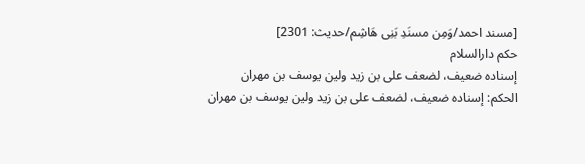[مسند احمد/وَمِن مسنَدِ بَنِی هَاشِم/حدیث: 2301]
حکم دارالسلام
إسناده ضعيف، لضعف على بن زيد ولين يوسف بن مهران
الحكم: إسناده ضعيف، لضعف على بن زيد ولين يوسف بن مهران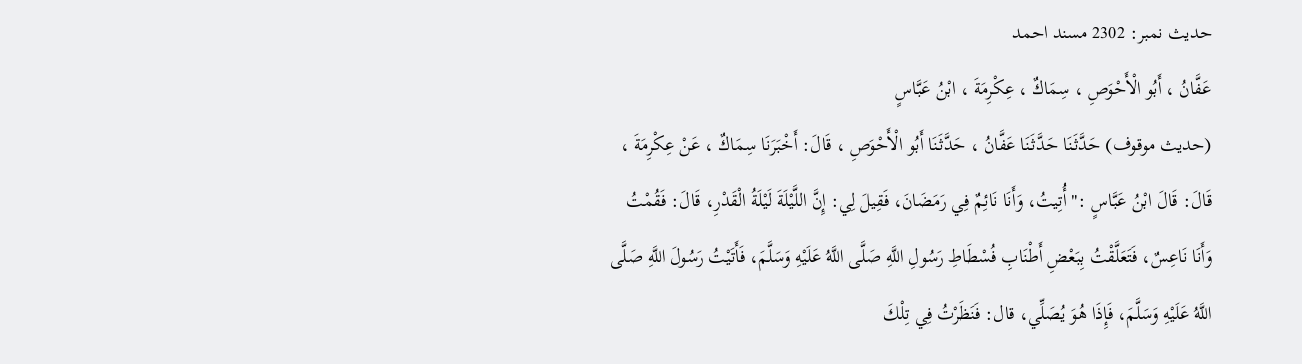حدیث نمبر: 2302 مسند احمد
عَفَّانُ ، أَبُو الْأَحْوَصِ ، سِمَاكٌ ، عِكْرِمَةَ ، ابْنُ عَبَّاسٍ
(حديث موقوف) حَدَّثَنَا حَدَّثَنَا عَفَّانُ ، حَدَّثَنَا أَبُو الْأَحْوَصِ ، قَالَ: أَخْبَرَنَا سِمَاكٌ ، عَنْ عِكْرِمَةَ ، قَالَ: قَالَ ابْنُ عَبَّاسٍ :" أُتِيتُ، وَأَنَا نَائِمٌ فِي رَمَضَانَ، فَقِيلَ لِي: إِنَّ اللَّيْلَةَ لَيْلَةُ الْقَدْرِ، قَالَ: فَقُمْتُ وَأَنَا نَاعِسٌ، فَتَعَلَّقْتُ بِبَعْضِ أَطْنَابِ فُسْطَاطِ رَسُولِ اللَّهِ صَلَّى اللَّهُ عَلَيْهِ وَسَلَّمَ، فَأَتَيْتُ رَسُولَ اللَّهِ صَلَّى اللَّهُ عَلَيْهِ وَسَلَّمَ، فَإِذَا هُوَ يُصَلِّي، قال: فَنَظَرْتُ فِي تِلْكَ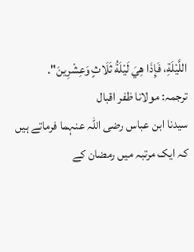اللَّيْلَةِ، فَإِذَا هِيَ لَيْلَةُ ثَلَاثٍ وَعِشْرِينَ".
ترجمہ: مولانا ظفر اقبال
سیدنا ابن عباس رضی اللہ عنہما فرماتے ہیں کہ ایک مرتبہ میں رمضان کے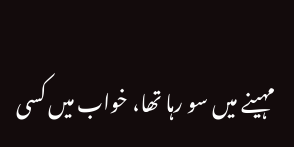مہینے میں سو رہا تھا، خواب میں کسی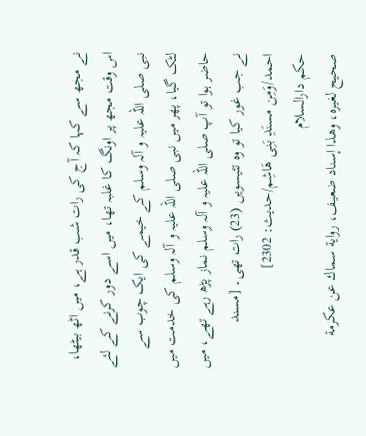نے مجھ سے کہا کہ آج کی رات شب قدر ہے، میں اٹھ بیٹھا، اس وقت مجھ پر اونگ کا غلبہ تھا، میں اسے دور کرنے کے لئے نبی صلی اللہ علیہ و آلہ وسلم کے خیمے کی ایک چوب سے لٹک گیا، پھر میں نبی صلی اللہ علیہ و آلہ وسلم کی خدمت میں حاضر ہوا تو آپ صلی اللہ علیہ و آلہ وسلم نماز پڑھ رہے تھے، میں نے جب غور کیا تو وہ تئیسویں (23) رات تھی۔ [مسند احمد/وَمِن مسنَدِ بَنِی هَاشِم/حدیث: 2302]
حکم دارالسلام
صحيح لغيره، وهذا إسناد ضعيف، رواية سماك عن عكرمة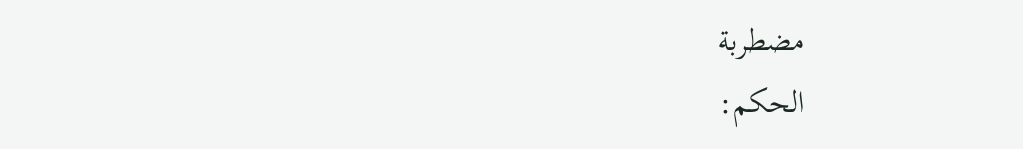مضطربة
الحكم: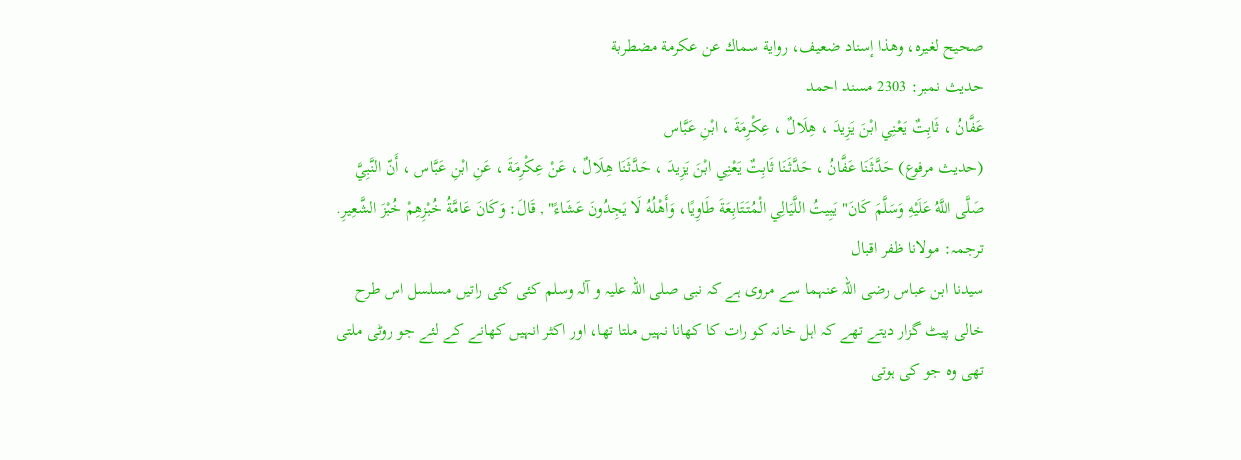صحيح لغيره، وهذا إسناد ضعيف، رواية سماك عن عكرمة مضطربة
حدیث نمبر: 2303 مسند احمد
عَفَّانُ ، ثَابِتٌ يَعْنِي ابْنَ يَزِيدَ ، هِلَالٌ ، عِكْرِمَةَ ، ابْنِ عَبَّاس
(حديث مرفوع) حَدَّثَنَا عَفَّانُ ، حَدَّثَنَا ثَابِتٌ يَعْنِي ابْنَ يَزِيدَ ، حَدَّثَنَا هِلَالٌ ، عَنْ عِكْرِمَةَ ، عَنِ ابْنِ عَبَّاس ، أَنّ النَّبِيَّ صَلَّى اللَّهُ عَلَيْهِ وَسَلَّمَ كَانَ" يَبِيتُ اللَّيَالِي الْمُتَتَابِعَةَ طَاوِيًا، وَأَهْلُهُ لَا يَجِدُونَ عَشَاءً" , قَالَ: وَكَانَ عَامَّةُ خُبْزِهِمْ خُبْزَ الشَّعِيرِ.
ترجمہ: مولانا ظفر اقبال
سیدنا ابن عباس رضی اللہ عنہما سے مروی ہے کہ نبی صلی اللہ علیہ و آلہ وسلم کئی کئی راتیں مسلسل اس طرح خالی پیٹ گزار دیتے تھے کہ اہل خانہ کو رات کا کھانا نہیں ملتا تھا، اور اکثر انہیں کھانے کے لئے جو روٹی ملتی تھی وہ جو کی ہوتی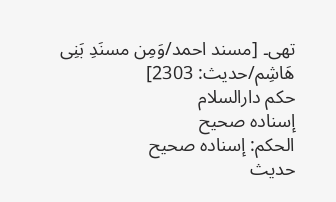تھی۔ [مسند احمد/وَمِن مسنَدِ بَنِی هَاشِم/حدیث: 2303]
حکم دارالسلام
إسناده صحيح
الحكم: إسناده صحيح
حدیث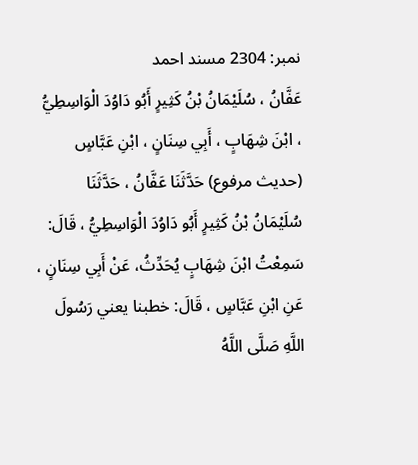نمبر: 2304 مسند احمد
عَفَّانُ ، سُلَيْمَانُ بْنُ كَثِيرٍ أَبُو دَاوُدَ الْوَاسِطِيُّ ، ابْنَ شِهَابٍ ، أَبِي سِنَانٍ ، ابْنِ عَبَّاسٍ
(حديث مرفوع) حَدَّثَنَا عَفَّانُ ، حَدَّثَنَا سُلَيْمَانُ بْنُ كَثِيرٍ أَبُو دَاوُدَ الْوَاسِطِيُّ ، قَالَ: سَمِعْتُ ابْنَ شِهَابٍ يُحَدِّثُ، عَنْ أَبِي سِنَانٍ ، عَنِ ابْنِ عَبَّاسٍ ، قَالَ: خطبنا يعني رَسُولَ اللَّهِ صَلَّى اللَّهُ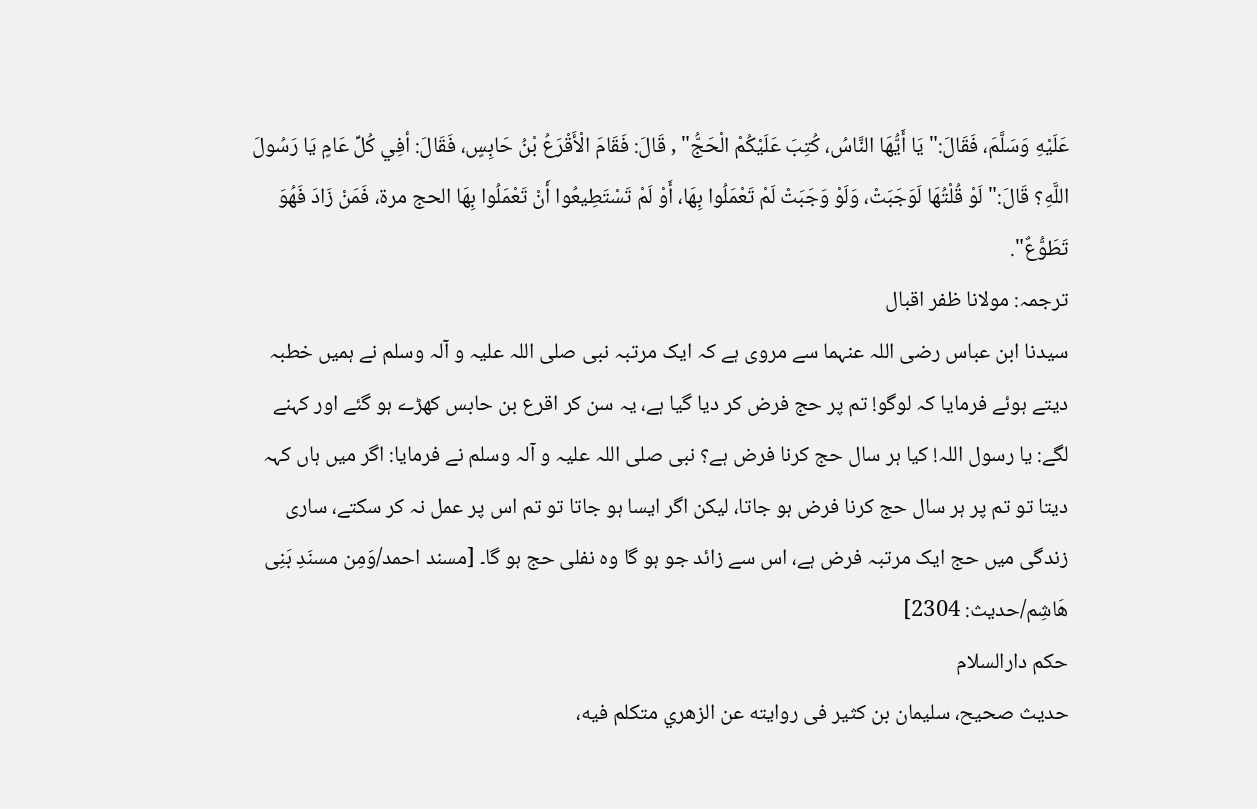عَلَيْهِ وَسَلَّمَ، فَقَالَ:" يَا أَيُّهَا النَّاسُ، كُتِبَ عَلَيْكُمْ الْحَجُّ" , قَالَ: فَقَامَ الْأَقْرَعُ بْنُ حَابِسٍ، فَقَالَ: أفِي كُلِّ عَامٍ يَا رَسُولَ اللَّهِ؟ قَالَ:" لَوْ قُلْتُهَا لَوَجَبَتْ، وَلَوْ وَجَبَتْ لَمْ تَعْمَلُوا بِهَا، أَوْ لَمْ تَسْتَطِيعُوا أَنْ تَعْمَلُوا بِهَا الحج مرة، فَمَنْ زَادَ فَهُوَ تَطَوُّعٌ".
ترجمہ: مولانا ظفر اقبال
سیدنا ابن عباس رضی اللہ عنہما سے مروی ہے کہ ایک مرتبہ نبی صلی اللہ علیہ و آلہ وسلم نے ہمیں خطبہ دیتے ہوئے فرمایا کہ لوگو! تم پر حج فرض کر دیا گیا ہے، یہ سن کر اقرع بن حابس کھڑے ہو گئے اور کہنے لگے: یا رسول اللہ! کیا ہر سال حج کرنا فرض ہے؟ نبی صلی اللہ علیہ و آلہ وسلم نے فرمایا: اگر میں ہاں کہہ دیتا تو تم پر ہر سال حج کرنا فرض ہو جاتا، لیکن اگر ایسا ہو جاتا تو تم اس پر عمل نہ کر سکتے، ساری زندگی میں حج ایک مرتبہ فرض ہے، اس سے زائد جو ہو گا وہ نفلی حج ہو گا۔ [مسند احمد/وَمِن مسنَدِ بَنِی هَاشِم/حدیث: 2304]
حکم دارالسلام
حديث صحيح، سليمان بن كثير فى روايته عن الزهري متكلم فيه،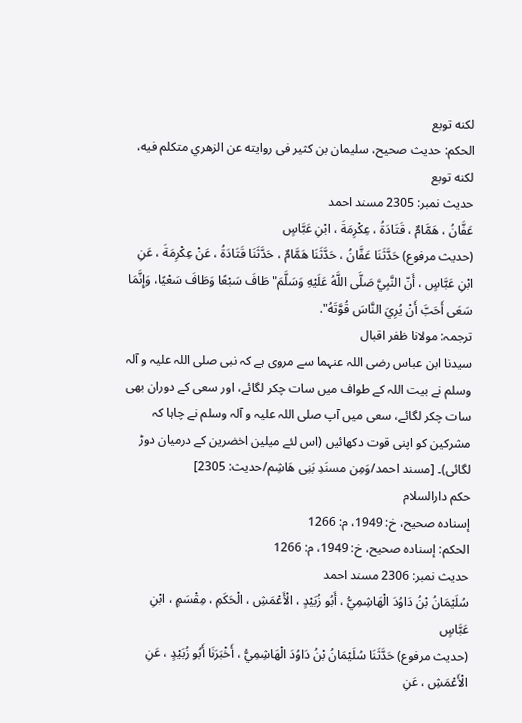لكنه توبع
الحكم: حديث صحيح، سليمان بن كثير فى روايته عن الزهري متكلم فيه، لكنه توبع
حدیث نمبر: 2305 مسند احمد
عَفَّانُ ، هَمَّامٌ ، قَتَادَةُ ، عِكْرِمَةَ ، ابْنِ عَبَّاسٍ
(حديث مرفوع) حَدَّثَنَا عَفَّانُ ، حَدَّثَنَا هَمَّامٌ ، حَدَّثَنَا قَتَادَةُ ، عَنْ عِكْرِمَةَ ، عَنِ ابْنِ عَبَّاسٍ ، أَنّ النَّبِيَّ صَلَّى اللَّهُ عَلَيْهِ وَسَلَّمَ" طَافَ سَبْعًا وَطَافَ سَعْيًا، وَإِنَّمَا سَعَى أَحَبَّ أَنْ يُرِيَ النَّاسَ قُوَّتَهُ".
ترجمہ: مولانا ظفر اقبال
سیدنا ابن عباس رضی اللہ عنہما سے مروی ہے کہ نبی صلی اللہ علیہ و آلہ وسلم نے بیت اللہ کے طواف میں سات چکر لگائے، اور سعی کے دوران بھی سات چکر لگائے، سعی میں آپ صلی اللہ علیہ و آلہ وسلم نے چاہا کہ مشرکین کو اپنی قوت دکھائیں (اس لئے میلین اخضرین کے درمیان دوڑ لگائی)۔ [مسند احمد/وَمِن مسنَدِ بَنِی هَاشِم/حدیث: 2305]
حکم دارالسلام
إسناده صحيح، خ: 1949، م: 1266
الحكم: إسناده صحيح، خ: 1949، م: 1266
حدیث نمبر: 2306 مسند احمد
سُلَيْمَانُ بْنُ دَاوُدَ الْهَاشِمِيُّ ، أَبُو زُبَيْدٍ ، الْأَعْمَشِ ، الْحَكَمِ ، مِقْسَمٍ ، ابْنِ عَبَّاسٍ
(حديث مرفوع) حَدَّثَنَا سُلَيْمَانُ بْنُ دَاوُدَ الْهَاشِمِيُّ ، أَخْبَرَنَا أَبُو زُبَيْدٍ ، عَنِ الْأَعْمَشِ ، عَنِ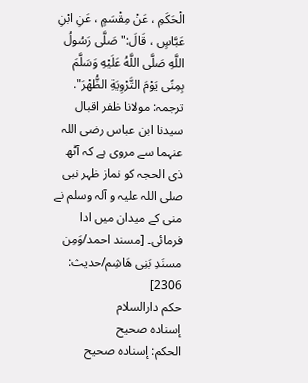الْحَكَمِ ، عَنْ مِقْسَمٍ ، عَنِ ابْنِ عَبَّاسٍ ، قَالَ:" صَلَّى رَسُولُ اللَّهِ صَلَّى اللَّهُ عَلَيْهِ وَسَلَّمَ بِمِنًى يَوْمَ التَّرْوِيَةِ الظُّهْرَ".
ترجمہ: مولانا ظفر اقبال
سیدنا ابن عباس رضی اللہ عنہما سے مروی ہے کہ آٹھ ذی الحجہ کو نماز ظہر نبی صلی اللہ علیہ و آلہ وسلم نے منی کے میدان میں ادا فرمائی۔ [مسند احمد/وَمِن مسنَدِ بَنِی هَاشِم/حدیث: 2306]
حکم دارالسلام
إسناده صحيح
الحكم: إسناده صحيح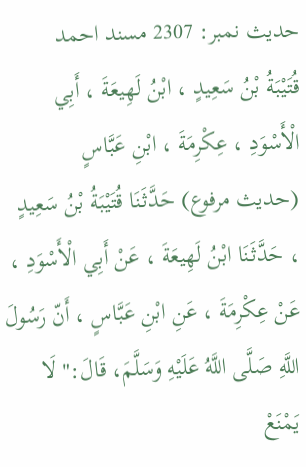حدیث نمبر: 2307 مسند احمد
قُتَيْبَةُ بْنُ سَعِيدٍ ، ابْنُ لَهِيعَةَ ، أَبِي الْأَسْوَدِ ، عِكْرِمَةَ ، ابْنِ عَبَّاسٍ
(حديث مرفوع) حَدَّثَنَا قُتَيْبَةُ بْنُ سَعِيدٍ ، حَدَّثَنَا ابْنُ لَهِيعَةَ ، عَنْ أَبِي الْأَسْوَدِ ، عَنْ عِكْرِمَةَ ، عَنِ ابْنِ عَبَّاسٍ ، أَنّ رَسُولَ اللَّهِ صَلَّى اللَّهُ عَلَيْهِ وَسَلَّمَ، قَالَ:" لَا يَمْنَعْ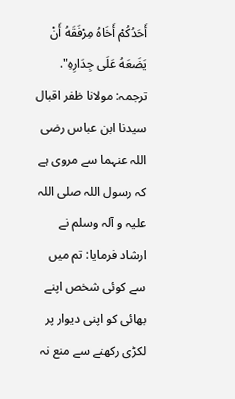أَحَدُكُمْ أَخَاهُ مِرْفَقَهُ أَنْ يَضَعَهُ عَلَى جِدَارِهِ".
ترجمہ: مولانا ظفر اقبال
سیدنا ابن عباس رضی اللہ عنہما سے مروی ہے کہ رسول اللہ صلی اللہ علیہ و آلہ وسلم نے ارشاد فرمایا: تم میں سے کوئی شخص اپنے بھائی کو اپنی دیوار پر لکڑی رکھنے سے منع نہ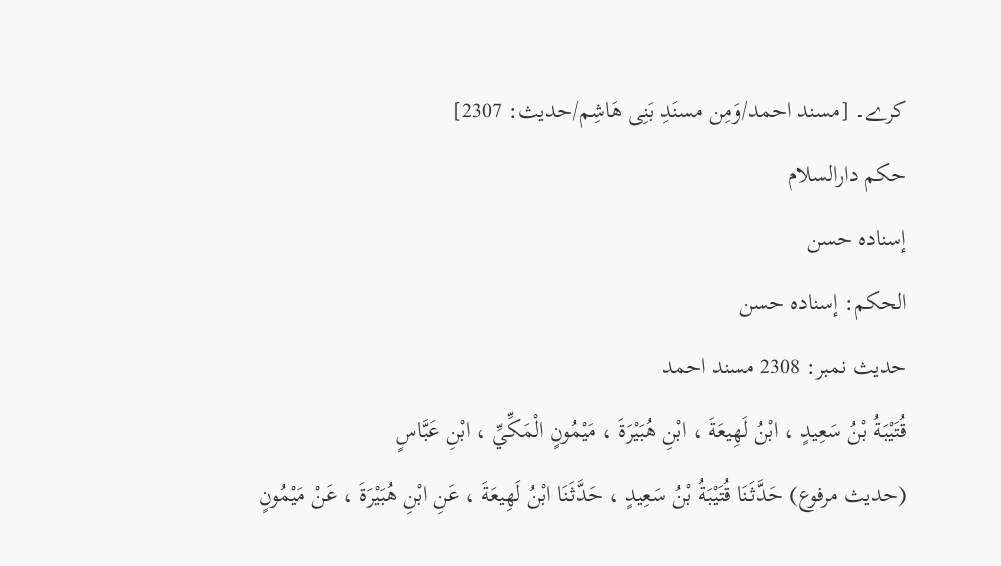کرے۔ [مسند احمد/وَمِن مسنَدِ بَنِی هَاشِم/حدیث: 2307]
حکم دارالسلام
إسناده حسن
الحكم: إسناده حسن
حدیث نمبر: 2308 مسند احمد
قُتَيْبَةُ بْنُ سَعِيدٍ ، ابْنُ لَهِيعَةَ ، ابْنِ هُبَيْرَةَ ، مَيْمُونٍ الْمَكِّيِّ ، ابْنِ عَبَّاسٍ
(حديث مرفوع) حَدَّثَنَا قُتَيْبَةُ بْنُ سَعِيدٍ ، حَدَّثَنَا ابْنُ لَهِيعَةَ ، عَنِ ابْنِ هُبَيْرَةَ ، عَنْ مَيْمُونٍ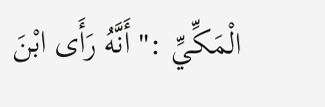الْمَكِّيِّ :" أَنَّهُ رَأَى ابْنَ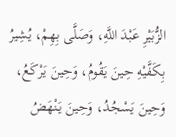الزُّبَيْرِ عَبْدَ اللَّهِ، وَصَلَّى بِهِمْ، يُشِيرُ بِكَفَّيْهِ حِينَ يَقُومُ، وَحِينَ يَرْكَعُ، وَحِينَ يَسْجُدُ، وَحِينَ يَنْهَضُ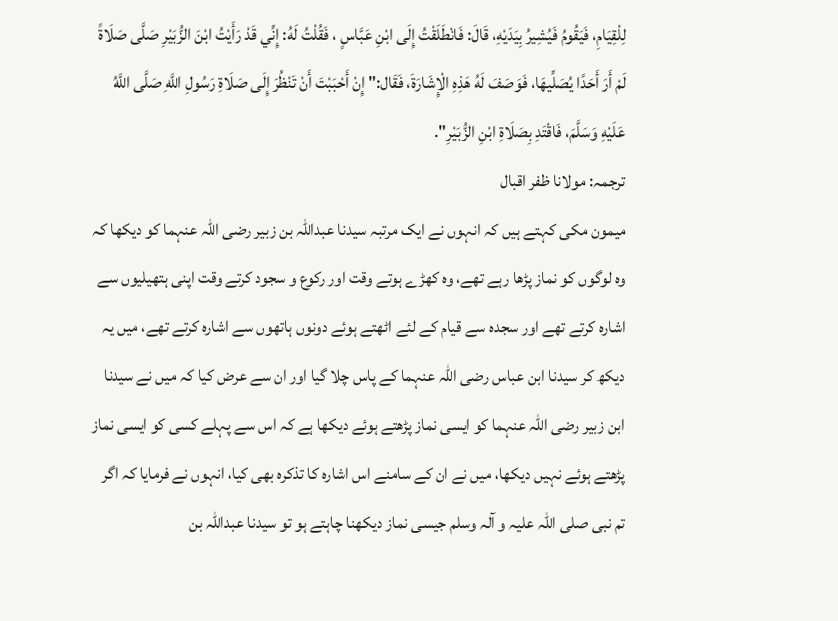لِلْقِيَامِ، فَيَقُومُ فَيُشِيرُ بِيَدَيْهِ، قَالَ: فَانْطَلَقْتُ إِلَى ابْنِ عَبَّاسٍ ، فَقُلْتُ لَهُ: إِنِّي قَدْ رَأَيْتُ ابْنَ الزُّبَيْرِ صَلَّى صَلَاةً لَمْ أَرَ أَحَدًا يُصَلِّيهَا، فَوَصَفَ لَهُ هَذِهِ الْإِشَارَةَ، فَقَال:" إِنْ أَحْبَبْتَ أَنْ تَنْظُرَ إِلَى صَلَاةِ رَسُولِ اللَّهِ صَلَّى اللَّهُ عَلَيْهِ وَسَلَّمَ، فَاقْتَدِ بِصَلَاةِ ابْنِ الزُّبَيْرِ".
ترجمہ: مولانا ظفر اقبال
میمون مکی کہتے ہیں کہ انہوں نے ایک مرتبہ سیدنا عبداللہ بن زبیر رضی اللہ عنہما کو دیکھا کہ وہ لوگوں کو نماز پڑھا رہے تھے، وہ کھڑے ہوتے وقت اور رکوع و سجود کرتے وقت اپنی ہتھیلیوں سے اشارہ کرتے تھے اور سجدہ سے قیام کے لئے اٹھتے ہوئے دونوں ہاتھوں سے اشارہ کرتے تھے، میں یہ دیکھ کر سیدنا ابن عباس رضی اللہ عنہما کے پاس چلا گیا اور ان سے عرض کیا کہ میں نے سیدنا ابن زبیر رضی اللہ عنہما کو ایسی نماز پڑھتے ہوئے دیکھا ہے کہ اس سے پہلے کسی کو ایسی نماز پڑھتے ہوئے نہیں دیکھا، میں نے ان کے سامنے اس اشارہ کا تذکرہ بھی کیا، انہوں نے فرمایا کہ اگر تم نبی صلی اللہ علیہ و آلہ وسلم جیسی نماز دیکھنا چاہتے ہو تو سیدنا عبداللہ بن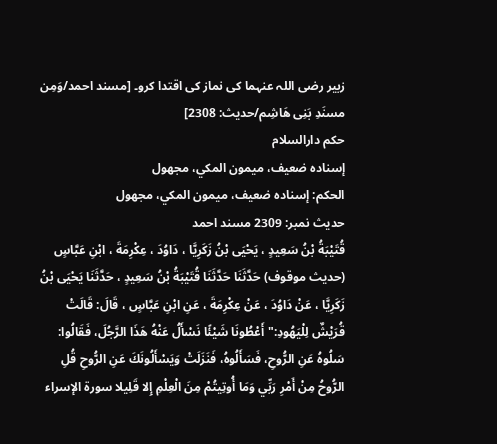زبیر رضی اللہ عنہما کی نماز کی اقتدا کرو۔ [مسند احمد/وَمِن مسنَدِ بَنِی هَاشِم/حدیث: 2308]
حکم دارالسلام
إسناده ضعيف، ميمون المكي، مجهول
الحكم: إسناده ضعيف، ميمون المكي، مجهول
حدیث نمبر: 2309 مسند احمد
قُتَيْبَةُ بْنُ سَعِيدٍ ، يَحْيَى بْنُ زَكَرِيَّا ، دَاوُدَ ، عِكْرِمَةَ ، ابْنِ عَبَّاسٍ
(حديث موقوف) حَدَّثَنَا حَدَّثَنَا قُتَيْبَةُ بْنُ سَعِيدٍ ، حَدَّثَنَا يَحْيَى بْنُ زَكَرِيَّا ، عَنْ دَاوُدَ ، عَنْ عِكْرِمَةَ ، عَنِ ابْنِ عَبَّاسٍ ، قَالَ: قَالَتْ قُرَيْشٌ لِلْيَهُودِ:" أَعْطُونَا شَيْئًا نَسْأَلُ عَنْهُ هَذَا الرَّجُلَ، فَقَالُوا: سَلُوهُ عَنِ الرُّوحِ، فَسَأَلُوهُ، فَنَزَلَتْ وَيَسْأَلُونَكَ عَنِ الرُّوحِ قُلِ الرُّوحُ مِنْ أَمْرِ رَبِّي وَمَا أُوتِيتُمْ مِنَ الْعِلْمِ إِلا قَلِيلا سورة الإسراء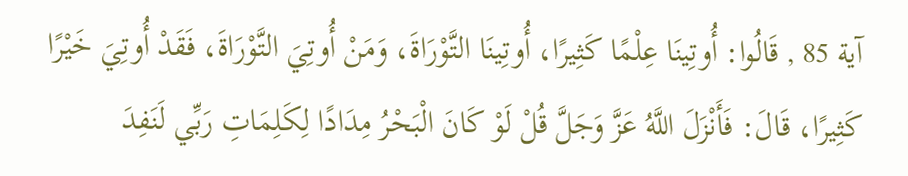آية 85 , قَالُوا: أُوتِينَا عِلْمًا كَثِيرًا، أُوتِينَا التَّوْرَاةَ، وَمَنْ أُوتِيَ التَّوْرَاةَ، فَقَدْ أُوتِيَ خَيْرًا كَثِيرًا، قَالَ: فَأَنْزَلَ اللَّهُ عَزَّ وَجَلَّ قُلْ لَوْ كَانَ الْبَحْرُ مِدَادًا لِكَلِمَاتِ رَبِّي لَنَفِدَ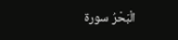الْبَحْرُ سورة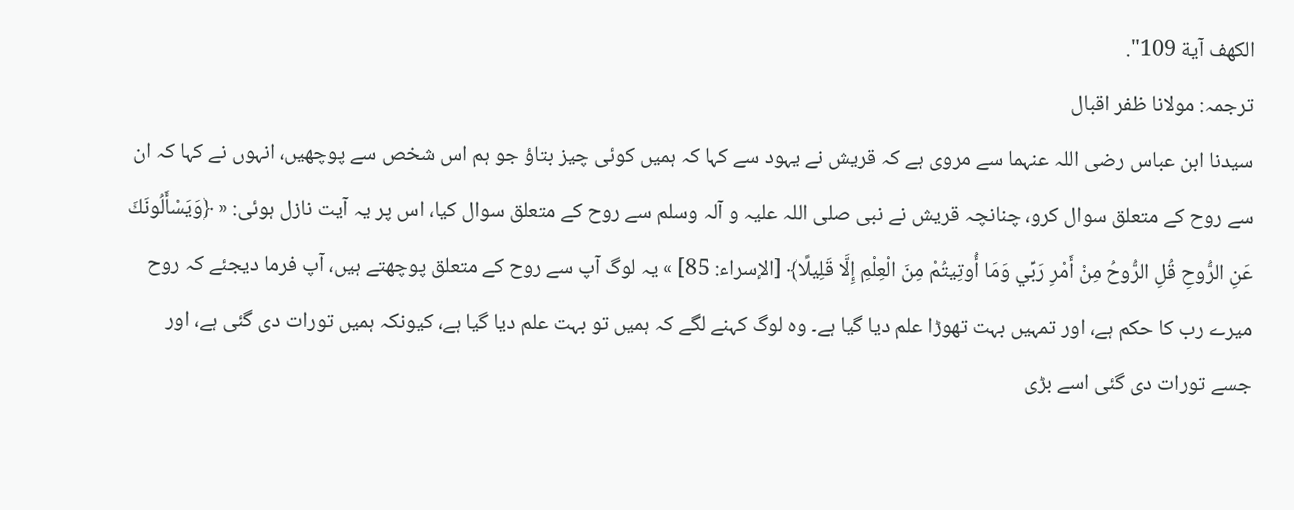الكهف آية 109".
ترجمہ: مولانا ظفر اقبال
سیدنا ابن عباس رضی اللہ عنہما سے مروی ہے کہ قریش نے یہود سے کہا کہ ہمیں کوئی چیز بتاؤ جو ہم اس شخص سے پوچھیں، انہوں نے کہا کہ ان سے روح کے متعلق سوال کرو، چنانچہ قریش نے نبی صلی اللہ علیہ و آلہ وسلم سے روح کے متعلق سوال کیا، اس پر یہ آیت نازل ہوئی: « ﴿وَيَسْأَلُونَكَ عَنِ الرُّوحِ قُلِ الرُّوحُ مِنْ أَمْرِ رَبِّي وَمَا أُوتِيتُمْ مِنَ الْعِلْمِ إِلَّا قَلِيلًا﴾ [الإسراء: 85] » یہ لوگ آپ سے روح کے متعلق پوچھتے ہیں، آپ فرما دیجئے کہ روح میرے رب کا حکم ہے، اور تمہیں بہت تھوڑا علم دیا گیا ہے۔ وہ لوگ کہنے لگے کہ ہمیں تو بہت علم دیا گیا ہے، کیونکہ ہمیں تورات دی گئی ہے، اور جسے تورات دی گئی اسے بڑی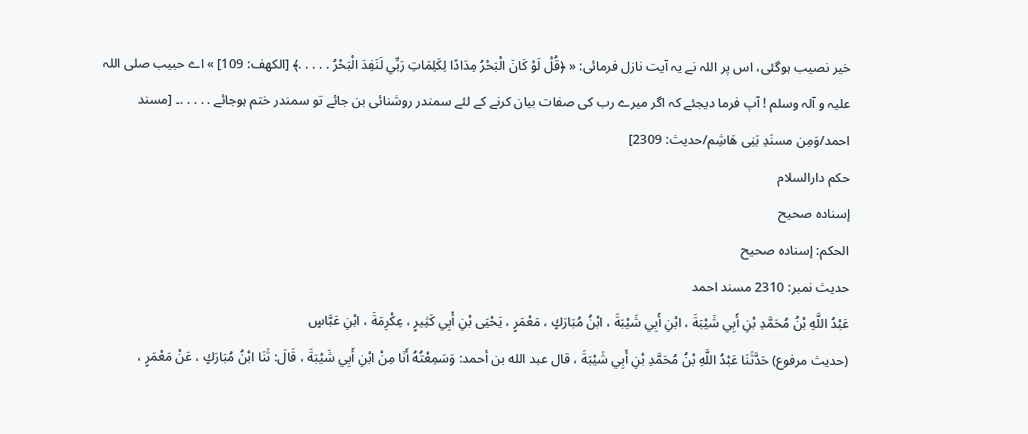خیر نصیب ہوگئی، اس پر اللہ نے یہ آیت نازل فرمائی: « ﴿قُلْ لَوْ كَانَ الْبَحْرُ مِدَادًا لِكَلِمَاتِ رَبِّي لَنَفِدَ الْبَحْرُ . . . . .﴾ [الكهف: 109] » اے حبیب صلی اللہ علیہ و آلہ وسلم ! آپ فرما دیجئے کہ اگر میرے رب کی صفات بیان کرنے کے لئے سمندر روشنائی بن جائے تو سمندر ختم ہوجائے . . . . .۔ [مسند احمد/وَمِن مسنَدِ بَنِی هَاشِم/حدیث: 2309]
حکم دارالسلام
إسناده صحيح
الحكم: إسناده صحيح
حدیث نمبر: 2310 مسند احمد
عَبْدُ اللَّهِ بْنُ مُحَمَّدِ بْنِ أَبِي شَيْبَةَ ، ابْنِ أَبِي شَيْبَةَ ، ابْنُ مُبَارَكٍ ، مَعْمَرٍ ، يَحْيَى بْنِ أَبِي كَثِيرٍ ، عِكْرِمَةَ ، ابْنِ عَبَّاسٍ
(حديث مرفوع) حَدَّثَنَا عَبْدُ اللَّهِ بْنُ مُحَمَّدِ بْنِ أَبِي شَيْبَةَ ، قال عبد الله بن أحمد: وَسَمِعْتُهُ أَنَا مِنْ ابْنِ أَبِي شَيْبَةَ ، قَالَ: ثَنَا ابْنُ مُبَارَكٍ ، عَنْ مَعْمَرٍ ،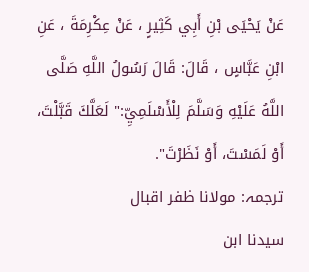عَنْ يَحْيَى بْنِ أَبِي كَثِيرٍ ، عَنْ عِكْرِمَةَ ، عَنِ ابْنِ عَبَّاسٍ ، قَالَ: قَالَ رَسُولُ اللَّهِ صَلَّى اللَّهُ عَلَيْهِ وَسَلَّمَ لِلْأَسْلَمِيِّ:" لَعَلَّكَ قَبَّلْتَ، أَوْ لَمَسْتَ، أَوْ نَظَرْتَ".
ترجمہ: مولانا ظفر اقبال
سیدنا ابن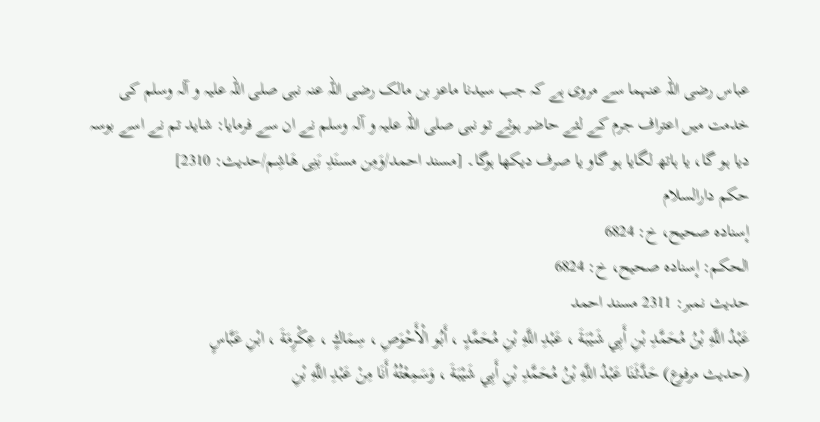عباس رضی اللہ عنہما سے مروی ہے کہ جب سیدنا ماعز بن مالک رضی اللہ عنہ نبی صلی اللہ علیہ و آلہ وسلم کی خدمت میں اعتراف جرم کے لئے حاضر ہوئے تو نبی صلی اللہ علیہ و آلہ وسلم نے ان سے فرمایا: شاید تم نے اسے بوسہ دیا ہو گا، یا ہاتھ لگایا ہو گاو یا صرف دیکھا ہوگا۔ [مسند احمد/وَمِن مسنَدِ بَنِی هَاشِم/حدیث: 2310]
حکم دارالسلام
إسناده صحيح، خ: 6824
الحكم: إسناده صحيح، خ: 6824
حدیث نمبر: 2311 مسند احمد
عَبْدُ اللَّهِ بْنُ مُحَمَّدِ بْنِ أَبِي شَيْبَةَ ، عَبْدِ اللَّهِ بْنِ مُحَمَّدٍ ، أَبُو الْأَحْوَصِ ، سِمَاكٍ ، عِكْرِمَةَ ، ابْنِ عَبَّاسٍ
(حديث مرفوع) حَدَّثَنَا عَبْدُ اللَّهِ بْنُ مُحَمَّدِ بْنِ أَبِي شَيْبَةَ ، وَسَمِعْتُهُ أَنَا مِنْ عَبْدِ اللَّهِ بْنِ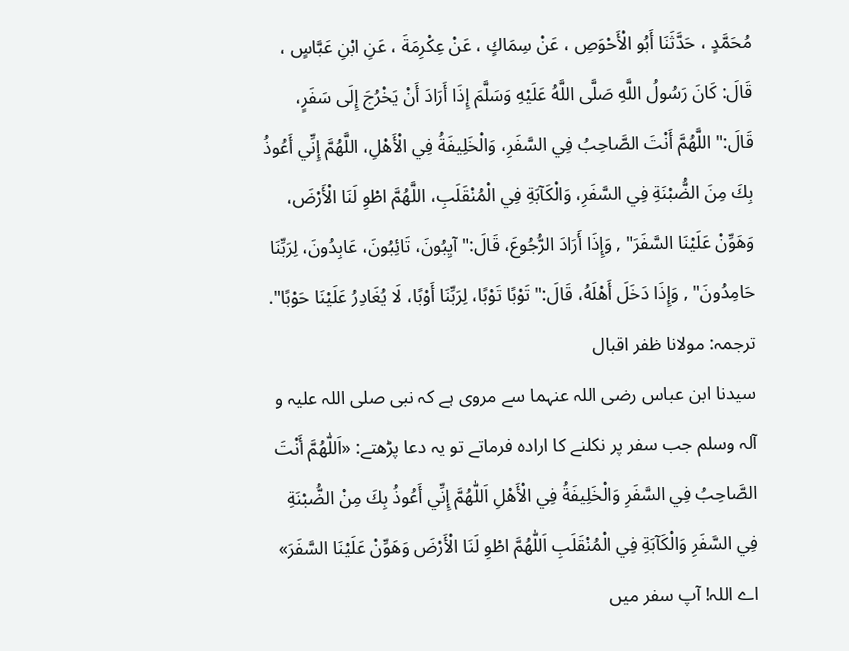مُحَمَّدٍ ، حَدَّثَنَا أَبُو الْأَحْوَصِ ، عَنْ سِمَاكٍ ، عَنْ عِكْرِمَةَ ، عَنِ ابْنِ عَبَّاسٍ ، قَالَ: كَانَ رَسُولُ اللَّهِ صَلَّى اللَّهُ عَلَيْهِ وَسَلَّمَ إِذَا أَرَادَ أَنْ يَخْرُجَ إِلَى سَفَرٍ، قَالَ:" اللَّهُمَّ أَنْتَ الصَّاحِبُ فِي السَّفَرِ، وَالْخَلِيفَةُ فِي الْأَهْلِ، اللَّهُمَّ إِنِّي أَعُوذُ بِكَ مِنَ الضُّبْنَةِ فِي السَّفَرِ، وَالْكَآبَةِ فِي الْمُنْقَلَبِ، اللَّهُمَّ اطْوِ لَنَا الْأَرْضَ، وَهَوِّنْ عَلَيْنَا السَّفَرَ" , وَإِذَا أَرَادَ الرُّجُوعَ، قَالَ:" آيِبُونَ، تَائِبُونَ، عَابِدُونَ، لِرَبِّنَا حَامِدُونَ" , وَإِذَا دَخَلَ أَهْلَهُ، قَالَ:" تَوْبًا تَوْبًا، لِرَبِّنَا أَوْبًا، لَا يُغَادِرُ عَلَيْنَا حَوْبًا".
ترجمہ: مولانا ظفر اقبال
سیدنا ابن عباس رضی اللہ عنہما سے مروی ہے کہ نبی صلی اللہ علیہ و آلہ وسلم جب سفر پر نکلنے کا ارادہ فرماتے تو یہ دعا پڑھتے: «اَللّٰهُمَّ أَنْتَ الصَّاحِبُ فِي السَّفَرِ وَالْخَلِيفَةُ فِي الْأَهْلِ اَللّٰهُمَّ إِنِّي أَعُوذُ بِكَ مِنْ الضُّبْنَةِ فِي السَّفَرِ وَالْكَآبَةِ فِي الْمُنْقَلَبِ اَللّٰهُمَّ اطْوِ لَنَا الْأَرْضَ وَهَوِّنْ عَلَيْنَا السَّفَرَ» اے اللہ! آپ سفر میں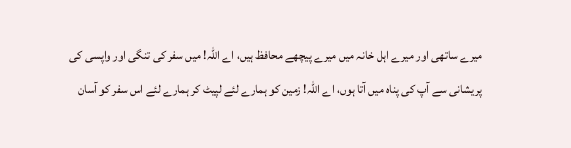میرے ساتھی اور میرے اہل خانہ میں میرے پیچھے محافظ ہیں، اے اللہ! میں سفر کی تنگی اور واپسی کی پریشانی سے آپ کی پناہ میں آتا ہوں، اے اللہ! زمین کو ہمارے لئے لپیٹ کر ہمارے لئے اس سفر کو آسان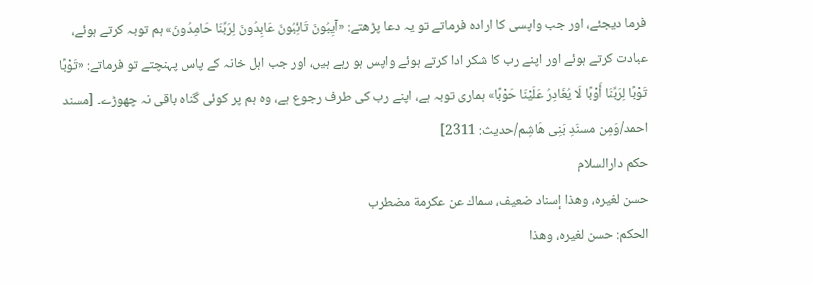فرما دیجئے، اور جب واپسی کا ارادہ فرماتے تو یہ دعا پڑھتے: «آيِبُونَ تَائِبُونَ عَابِدُونَ لِرَبِّنَا حَامِدُونَ» ہم توبہ کرتے ہوئے، عبادت کرتے ہوئے اور اپنے رب کا شکر ادا کرتے ہوئے واپس ہو رہے ہیں، اور جب اہل خانہ کے پاس پہنچتے تو فرماتے: «تَوْبًا تَوْبًا لِرَبِّنَا أَوْبًا لَا يُغَادِرُ عَلَيْنَا حَوْبًا» ہماری توبہ ہے، اپنے رب کی طرف رجوع ہے، وہ ہم پر کوئی گناہ باقی نہ چھوڑے۔ [مسند احمد/وَمِن مسنَدِ بَنِی هَاشِم/حدیث: 2311]
حکم دارالسلام
حسن لغيره، وهذا إسناد ضعيف، سماك عن عكرمة مضطرب
الحكم: حسن لغيره، وهذا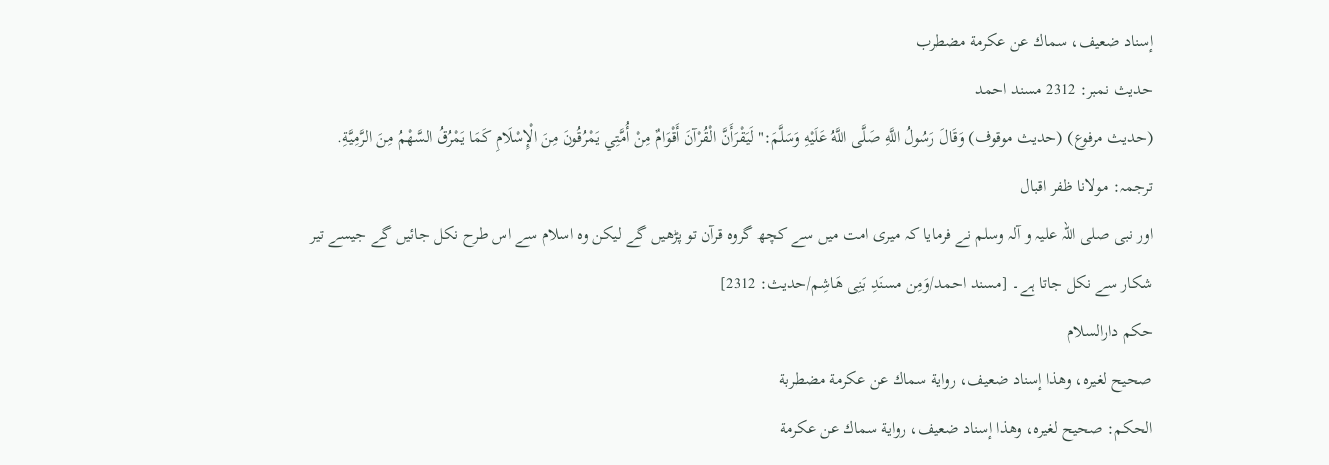إسناد ضعيف، سماك عن عكرمة مضطرب
حدیث نمبر: 2312 مسند احمد
(حديث مرفوع) (حديث موقوف) وَقَالَ رَسُولُ اللَّهِ صَلَّى اللَّهُ عَلَيْهِ وَسَلَّمَ:" لَيَقْرَأَنَّ الْقُرْآنَ أَقْوَامٌ مِنْ أُمَّتِي يَمْرُقُونَ مِنَ الْإِسْلَامِ كَمَا يَمْرُقُ السَّهْمُ مِنَ الرَّمِيَّةِ.
ترجمہ: مولانا ظفر اقبال
اور نبی صلی اللہ علیہ و آلہ وسلم نے فرمایا کہ میری امت میں سے کچھ گروہ قرآن تو پڑھیں گے لیکن وہ اسلام سے اس طرح نکل جائیں گے جیسے تیر شکار سے نکل جاتا ہے۔ [مسند احمد/وَمِن مسنَدِ بَنِی هَاشِم/حدیث: 2312]
حکم دارالسلام
صحيح لغيره، وهذا إسناد ضعيف، رواية سماك عن عكرمة مضطربة
الحكم: صحيح لغيره، وهذا إسناد ضعيف، رواية سماك عن عكرمة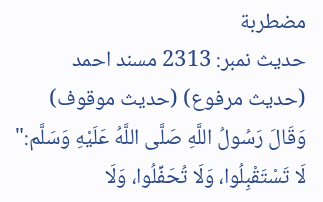مضطربة
حدیث نمبر: 2313 مسند احمد
(حديث مرفوع) (حديث موقوف) وَقَالَ رَسُولُ اللَّهِ صَلَّى اللَّهُ عَلَيْهِ وَسَلَّم:" لَا تَسْتَقْبِلُوا، وَلَا تُحَفِّلُوا، وَلَا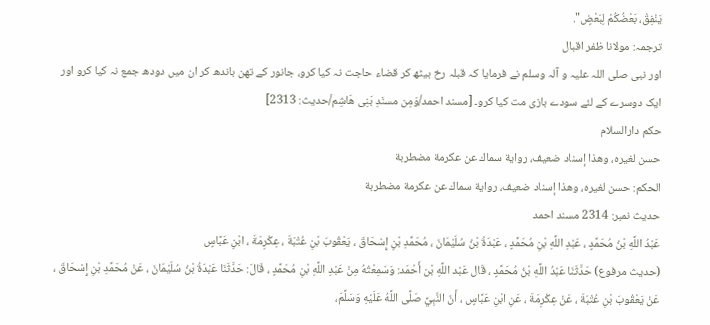يَنْفِقْ، بَعْضُكُمْ لِبَعْضٍ".
ترجمہ: مولانا ظفر اقبال
اور نبی صلی اللہ علیہ و آلہ وسلم نے فرمایا کہ قبلہ رخ بیٹھ کر قضاء حاجت نہ کیا کرو، جانور کے تھن باندھ کر ان میں دودھ جمع نہ کیا کرو اور ایک دوسرے کے لئے سودے بازی مت کیا کرو۔ [مسند احمد/وَمِن مسنَدِ بَنِی هَاشِم/حدیث: 2313]
حکم دارالسلام
حسن لغيره، وهذا إسناد ضعيف، رواية سماك عن عكرمة مضطربة
الحكم: حسن لغيره، وهذا إسناد ضعيف، رواية سماك عن عكرمة مضطربة
حدیث نمبر: 2314 مسند احمد
عَبْدُ اللَّهِ بْنُ مُحَمَّدٍ ، عَبْدِ اللَّهِ بْنِ مُحَمَّدٍ ، عَبْدَةُ بْنُ سُلَيْمَانَ ، مُحَمَّدِ بْنِ إِسْحَاقَ ، يَعْقُوبَ بْنِ عُتْبَةَ ، عِكْرِمَةَ ، ابْنِ عَبَّاسٍ
(حديث مرفوع) حَدَّثَنَا عَبْدُ اللَّهِ بْنُ مُحَمَّدٍ ، قَال عَبْد اللَّهِ بْن أَحْمَد: وَسَمِعْتُهُ مِنْ عَبْدِ اللَّهِ بْنِ مُحَمَّدٍ ، قَالَ: حَدَّثَنَا عَبْدَةُ بْنُ سُلَيْمَانَ ، عَنْ مُحَمَّدِ بْنِ إِسْحَاقَ ، عَنْ يَعْقُوبَ بْنِ عُتْبَةَ ، عَنْ عِكْرِمَةَ ، عَنِ ابْنِ عَبَّاسٍ ، أَنّ النَّبِيَّ صَلَّى اللَّهُ عَلَيْهِ وَسَلَّمَ،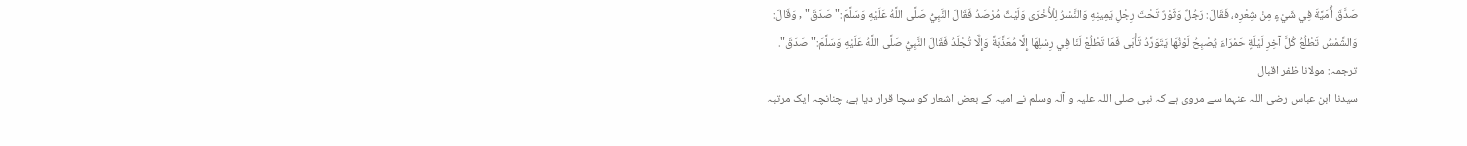صَدَّقَ أُمَيَّةَ فِي شَيْءٍ مِنْ شِعْرِه، فَقَالَ: رَجُلٌ وَثَوْرٌ تَحْتَ رِجْلِ يَمِينِهِ وَالنَّسْرُ لِلْأُخْرَى وَلَيْثٌ مُرْصَدُ فَقَالَ النَّبِيُّ صَلَّى اللَّهُ عَلَيْهِ وَسَلَّمَ:" صَدَقَ" , وَقَالَ: وَالشَّمْسُ تَطْلُعُ كُلَّ آخِرِ لَيْلَةٍ حَمْرَاءَ يُصْبِحُ لَوْنُهَا يَتَوَرَّدُ تَأْبَى فَمَا تَطْلُعْ لَنَا فِي رِسْلِهَا إِلَّا مُعَذَّبَةً وَإِلَّا تُجْلَدُ فَقَالَ النَّبِيُّ صَلَّى اللَّهُ عَلَيْهِ وَسَلَّمَ:" صَدَقَ".
ترجمہ: مولانا ظفر اقبال
سیدنا ابن عباس رضی اللہ عنہما سے مروی ہے کہ نبی صلی اللہ علیہ و آلہ وسلم نے امیہ کے بعض اشعار کو سچا قرار دیا ہے، چنانچہ ایک مرتبہ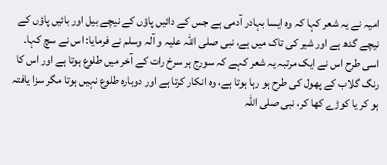امیہ نے یہ شعر کہا کہ وہ ایسا بہادر آدمی ہے جس کے دائیں پاؤں کے نیچے بیل اور بائیں پاؤں کے نیچے گدھ ہے اور شیر کی تاک میں ہے، نبی صلی اللہ علیہ و آلہ وسلم نے فرمایا: اس نے سچ کہا۔ اسی طرح اس نے ایک مرتبہ یہ شعر کہے کہ سورج ہر سرخ رات کے آخر میں طلوع ہوتا ہے اور اس کا رنگ گلاب کے پھول کی طرح ہو رہا ہوتا ہے، وہ انکار کرتا ہے اور دوبارہ طلوع نہیں ہوتا مگر سزا یافتہ ہو کر یا کوڑے کھا کر، نبی صلی اللہ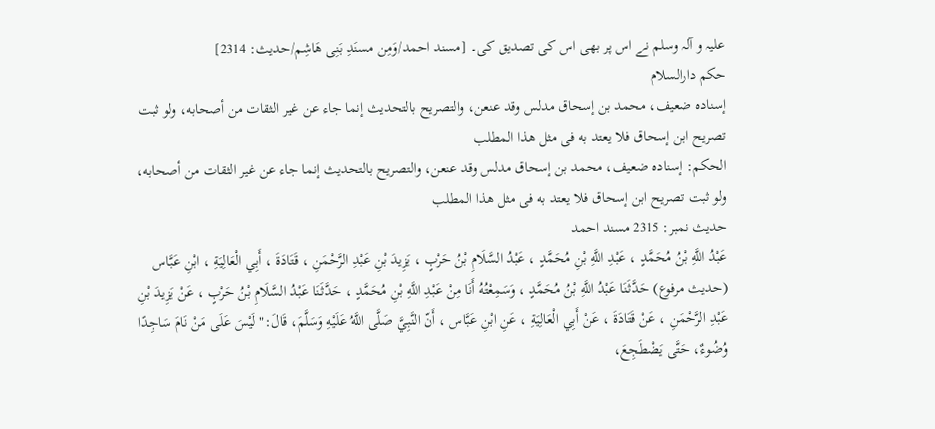علیہ و آلہ وسلم نے اس پر بھی اس کی تصدیق کی۔ [مسند احمد/وَمِن مسنَدِ بَنِی هَاشِم/حدیث: 2314]
حکم دارالسلام
إسناده ضعيف، محمد بن إسحاق مدلس وقد عنعن، والتصريح بالتحديث إنما جاء عن غير الثقات من أصحابه، ولو ثبت تصريح ابن إسحاق فلا يعتد به فى مثل هذا المطلب
الحكم: إسناده ضعيف، محمد بن إسحاق مدلس وقد عنعن، والتصريح بالتحديث إنما جاء عن غير الثقات من أصحابه، ولو ثبت تصريح ابن إسحاق فلا يعتد به فى مثل هذا المطلب
حدیث نمبر: 2315 مسند احمد
عَبْدُ اللَّهِ بْنُ مُحَمَّدٍ ، عَبْدِ اللَّهِ بْنِ مُحَمَّدٍ ، عَبْدُ السَّلَامِ بْنُ حَرْبٍ ، يَزِيدَ بْنِ عَبْدِ الرَّحْمَنِ ، قَتَادَةَ ، أَبِي الْعَالِيَةِ ، ابْنِ عَبَّاس
(حديث مرفوع) حَدَّثَنَا عَبْدُ اللَّهِ بْنُ مُحَمَّدٍ ، وَسَمِعْتُهُ أَنَا مِنْ عَبْدِ اللَّهِ بْنِ مُحَمَّدٍ ، حَدَّثَنَا عَبْدُ السَّلَامِ بْنُ حَرْبٍ ، عَنْ يَزِيدَ بْنِ عَبْدِ الرَّحْمَنِ ، عَنْ قَتَادَةَ ، عَنْ أَبِي الْعَالِيَةِ ، عَنِ ابْنِ عَبَّاس ، أَنّ النَّبِيَّ صَلَّى اللَّهُ عَلَيْهِ وَسَلَّمَ، قَالَ:" لَيْسَ عَلَى مَنْ نَامَ سَاجِدًا وُضُوءٌ، حَتَّى يَضْطَجِعَ،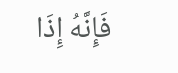فَإِنَّهُ إِذَا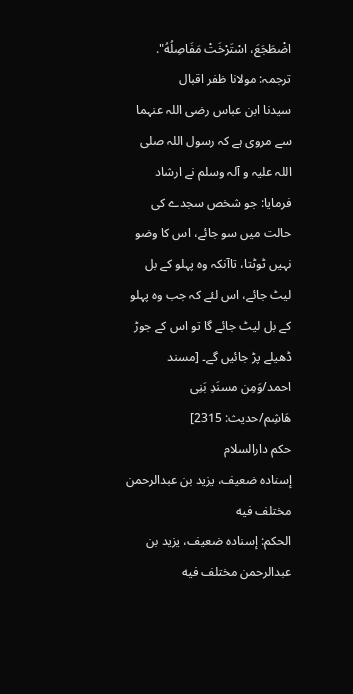اضْطَجَعَ، اسْتَرْخَتْ مَفَاصِلُهُ".
ترجمہ: مولانا ظفر اقبال
سیدنا ابن عباس رضی اللہ عنہما سے مروی ہے کہ رسول اللہ صلی اللہ علیہ و آلہ وسلم نے ارشاد فرمایا: جو شخص سجدے کی حالت میں سو جائے، اس کا وضو نہیں ٹوٹتا، تاآنکہ وہ پہلو کے بل لیٹ جائے، اس لئے کہ جب وہ پہلو کے بل لیٹ جائے گا تو اس کے جوڑ ڈھیلے پڑ جائیں گے۔ [مسند احمد/وَمِن مسنَدِ بَنِی هَاشِم/حدیث: 2315]
حکم دارالسلام
إسناده ضعيف، يزيد بن عبدالرحمن مختلف فيه
الحكم: إسناده ضعيف، يزيد بن عبدالرحمن مختلف فيه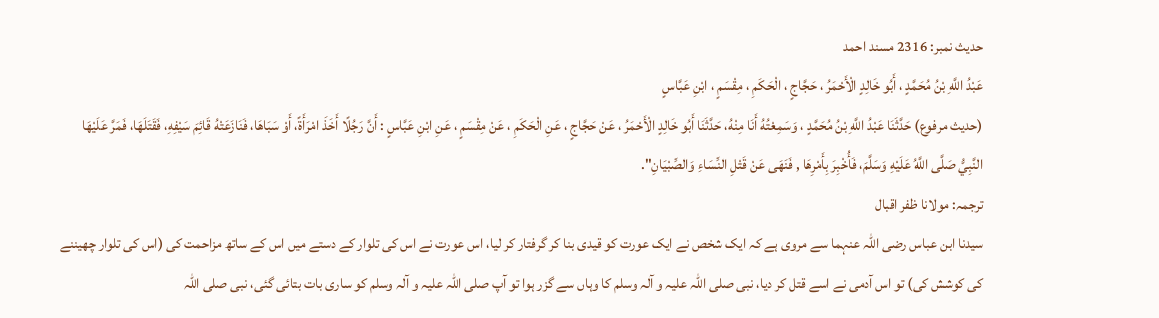حدیث نمبر: 2316 مسند احمد
عَبْدُ اللَّهِ بْنُ مُحَمَّدٍ ، أَبُو خَالِدٍ الْأَحْمَرُ ، حَجَّاجٍ ، الْحَكَمِ ، مِقْسَمٍ ، ابْنِ عَبَّاسٍ
(حديث مرفوع) حَدَّثَنَا عَبْدُ اللَّهِ بْنُ مُحَمَّدٍ ، وَسَمِعْتُهُ أَنَا مِنْهُ، حَدَّثَنَا أَبُو خَالِدٍ الْأَحْمَرُ ، عَنْ حَجَّاجٍ ، عَنِ الْحَكَمِ ، عَنْ مِقْسَمٍ ، عَنِ ابْنِ عَبَّاسٍ : أَنَّ رَجُلًا أَخَذَ امْرَأَةً، أَوْ سَبَاهَا، فَنَازَعَتْهُ قَائِمَ سَيْفِهِ، فَقَتَلَهَا، فَمَرَّ عَلَيْهَا النَّبِيُّ صَلَّى اللَّهُ عَلَيْهِ وَسَلَّمَ، فَأُخْبِرَ بِأَمْرِهَا , فَنَهَى عَنْ قَتْلِ النِّسَاءِ وَالصِّبْيَانِ".
ترجمہ: مولانا ظفر اقبال
سیدنا ابن عباس رضی اللہ عنہما سے مروی ہے کہ ایک شخص نے ایک عورت کو قیدی بنا کر گرفتار کر لیا، اس عورت نے اس کی تلوار کے دستے میں اس کے ساتھ مزاحمت کی (اس کی تلوار چھیننے کی کوشش کی) تو اس آدمی نے اسے قتل کر دیا، نبی صلی اللہ علیہ و آلہ وسلم کا وہاں سے گزر ہوا تو آپ صلی اللہ علیہ و آلہ وسلم کو ساری بات بتائی گئی، نبی صلی اللہ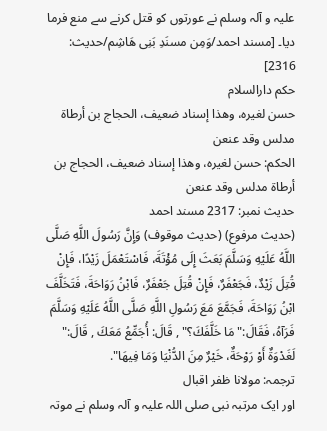علیہ و آلہ وسلم نے عورتوں کو قتل کرنے سے منع فرما دیا۔ [مسند احمد/وَمِن مسنَدِ بَنِی هَاشِم/حدیث: 2316]
حکم دارالسلام
حسن لغيره، وهذا إسناد ضعيف، الحجاج بن أرطاة مدلس وقد عنعن
الحكم: حسن لغيره، وهذا إسناد ضعيف، الحجاج بن أرطاة مدلس وقد عنعن
حدیث نمبر: 2317 مسند احمد
(حديث مرفوع) (حديث موقوف) وَإِنَّ رَسُولَ اللَّهِ صَلَّى اللَّهُ عَلَيْهِ وَسَلَّمَ بَعَثَ إِلَى مُؤْتَةَ، فَاسْتَعْمَلَ زَيْدًا، فَإِنْ قُتِلَ زَيْدٌ، فَجَعْفَرٌ، فَإِنْ قُتِلَ جَعْفَرٌ، فَابْنُ رَوَاحَةَ، فَتَخَلَّفَ ابْنُ رَوَاحَةَ، فَجَمَّعَ مَعَ رَسُولِ اللَّهِ صَلَّى اللَّهُ عَلَيْهِ وَسَلَّمَ فَرَآهُ، فَقَالَ:" مَا خَلَّفَكَ؟" , قَالَ: أُجَمِّعُ مَعَكَ , قَالَ:" لَغَدْوَةٌ أَوْ رَوْحَةٌ، خَيْرٌ مِنَ الدُّنْيَا وَمَا فِيهَا".
ترجمہ: مولانا ظفر اقبال
اور ایک مرتبہ نبی صلی اللہ علیہ و آلہ وسلم نے موتہ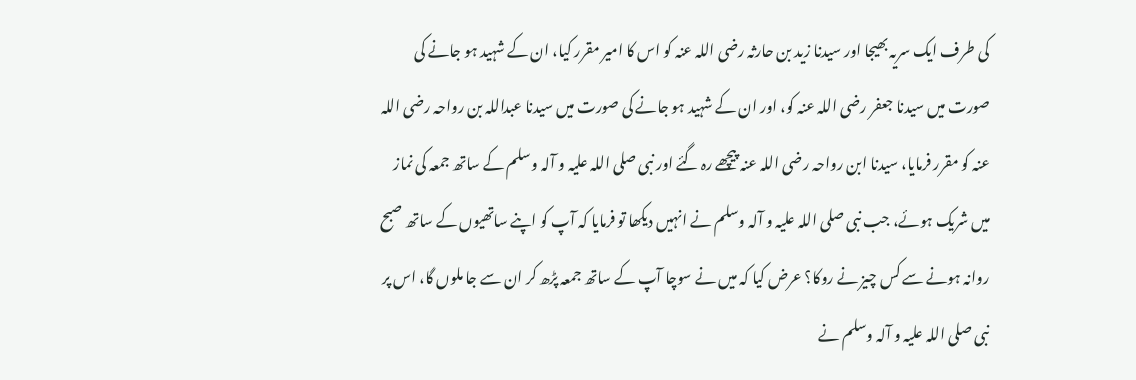کی طرف ایک سریہ بھیجا اور سیدنا زید بن حارثہ رضی اللہ عنہ کو اس کا امیر مقرر کیا، ان کے شہید ہو جانے کی صورت میں سیدنا جعفر رضی اللہ عنہ کو، اور ان کے شہید ہو جانے کی صورت میں سیدنا عبداللہ بن رواحہ رضی اللہ عنہ کو مقرر فرمایا، سیدنا ابن رواحہ رضی اللہ عنہ پیچھے رہ گئے اور نبی صلی اللہ علیہ و آلہ وسلم کے ساتھ جمعہ کی نماز میں شریک ہوئے، جب نبی صلی اللہ علیہ و آلہ وسلم نے انہیں دیکھا تو فرمایا کہ آپ کو اپنے ساتھیوں کے ساتھ صبح روانہ ہونے سے کس چیز نے روکا؟ عرض کیا کہ میں نے سوچا آپ کے ساتھ جمعہ پڑھ کر ان سے جا ملوں گا، اس پر نبی صلی اللہ علیہ و آلہ وسلم نے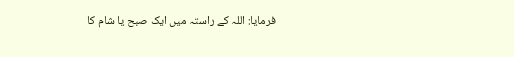فرمایا: اللہ کے راستہ میں ایک صبح یا شام کا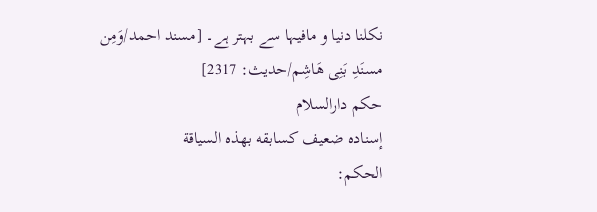نکلنا دنیا و مافیہا سے بہتر ہے۔ [مسند احمد/وَمِن مسنَدِ بَنِی هَاشِم/حدیث: 2317]
حکم دارالسلام
إسناده ضعيف كسابقه بهذه السياقة
الحكم: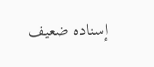إسناده ضعيف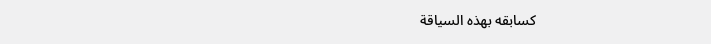كسابقه بهذه السياقة